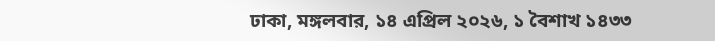ঢাকা, মঙ্গলবার, ১৪ এপ্রিল ২০২৬, ১ বৈশাখ ১৪৩৩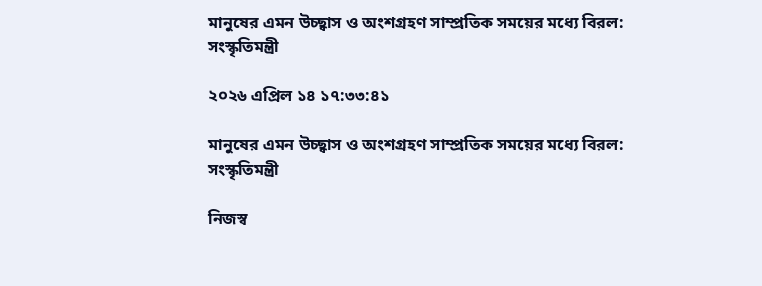মানুষের এমন উচ্ছ্বাস ও অংশগ্রহণ সাম্প্রতিক সময়ের মধ্যে বিরল: সংস্কৃতিমন্ত্রী

২০২৬ এপ্রিল ১৪ ১৭:৩৩:৪১

মানুষের এমন উচ্ছ্বাস ও অংশগ্রহণ সাম্প্রতিক সময়ের মধ্যে বিরল: সংস্কৃতিমন্ত্রী

নিজস্ব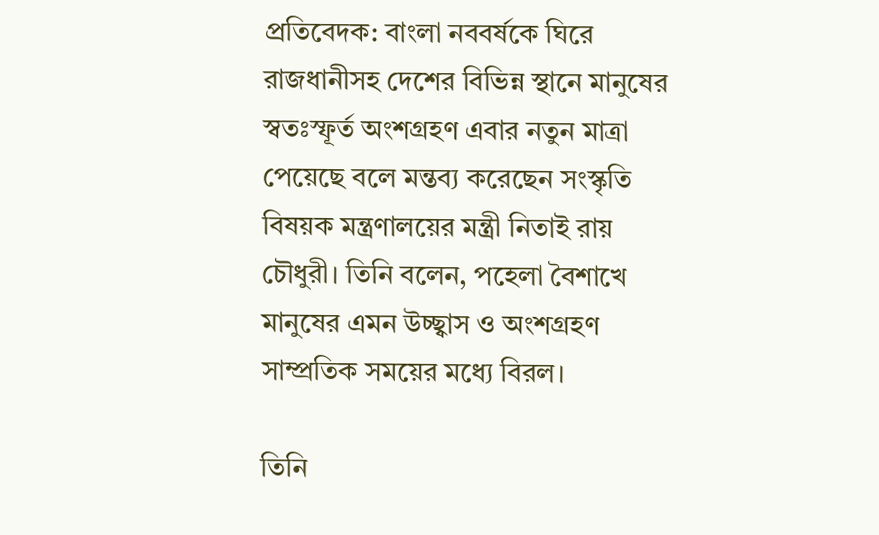প্রতিবেদক: বাংলা নববর্ষকে ঘিরে রাজধানীসহ দেশের বিভিন্ন স্থানে মানুষের স্বতঃস্ফূর্ত অংশগ্রহণ এবার নতুন মাত্রা পেয়েছে বলে মন্তব্য করেছেন সংস্কৃতি বিষয়ক মন্ত্রণালয়ের মন্ত্রী নিতাই রায় চৌধুরী। তিনি বলেন, পহেলা বৈশাখে মানুষের এমন উচ্ছ্বাস ও অংশগ্রহণ সাম্প্রতিক সময়ের মধ্যে বিরল।

তিনি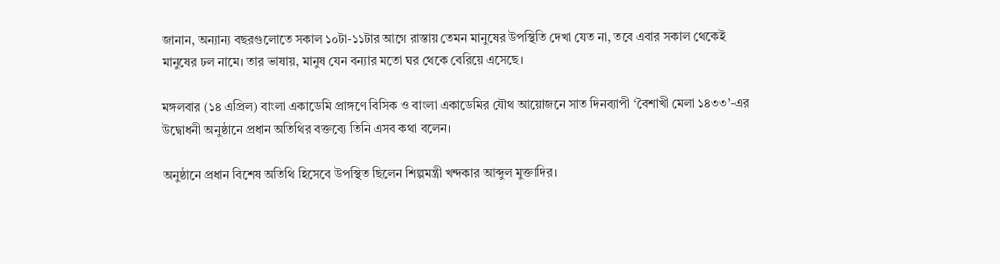জানান, অন্যান্য বছরগুলোতে সকাল ১০টা-১১টার আগে রাস্তায় তেমন মানুষের উপস্থিতি দেখা যেত না, তবে এবার সকাল থেকেই মানুষের ঢল নামে। তার ভাষায়, মানুষ যেন বন্যার মতো ঘর থেকে বেরিয়ে এসেছে।

মঙ্গলবার (১৪ এপ্রিল) বাংলা একাডেমি প্রাঙ্গণে বিসিক ও বাংলা একাডেমির যৌথ আয়োজনে সাত দিনব্যাপী ‘বৈশাখী মেলা ১৪৩৩’-এর উদ্বোধনী অনুষ্ঠানে প্রধান অতিথির বক্তব্যে তিনি এসব কথা বলেন।

অনুষ্ঠানে প্রধান বিশেষ অতিথি হিসেবে উপস্থিত ছিলেন শিল্পমন্ত্রী খন্দকার আব্দুল মুক্তাদির।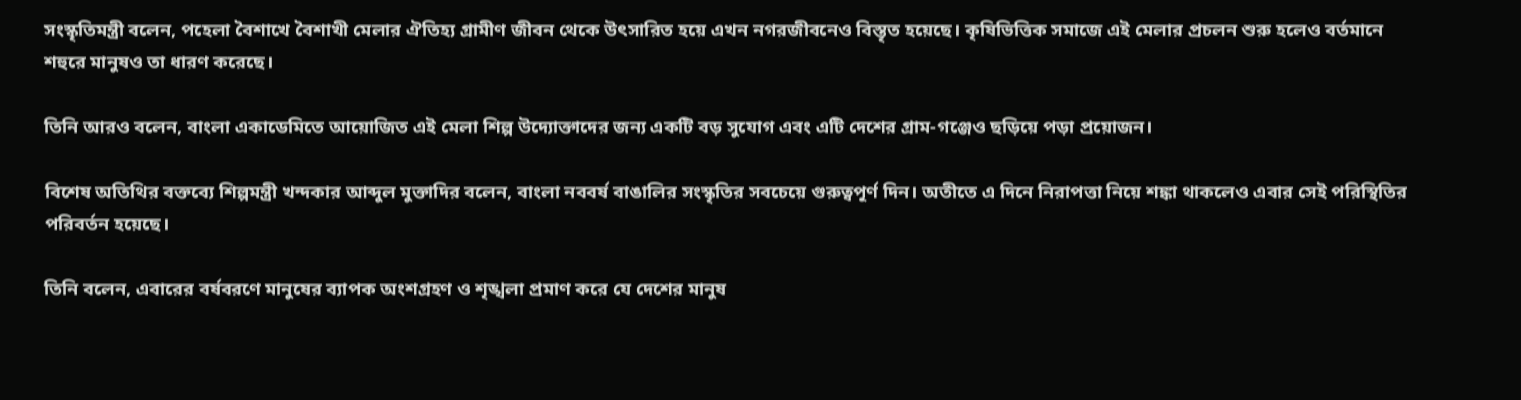সংস্কৃতিমন্ত্রী বলেন, পহেলা বৈশাখে বৈশাখী মেলার ঐতিহ্য গ্রামীণ জীবন থেকে উৎসারিত হয়ে এখন নগরজীবনেও বিস্তৃত হয়েছে। কৃষিভিত্তিক সমাজে এই মেলার প্রচলন শুরু হলেও বর্তমানে শহুরে মানুষও তা ধারণ করেছে।

তিনি আরও বলেন, বাংলা একাডেমিতে আয়োজিত এই মেলা শিল্প উদ্যোক্তাদের জন্য একটি বড় সুযোগ এবং এটি দেশের গ্রাম-গঞ্জেও ছড়িয়ে পড়া প্রয়োজন।

বিশেষ অতিথির বক্তব্যে শিল্পমন্ত্রী খন্দকার আব্দুল মুক্তাদির বলেন, বাংলা নববর্ষ বাঙালির সংস্কৃতির সবচেয়ে গুরুত্বপূর্ণ দিন। অতীতে এ দিনে নিরাপত্তা নিয়ে শঙ্কা থাকলেও এবার সেই পরিস্থিতির পরিবর্তন হয়েছে।

তিনি বলেন, এবারের বর্ষবরণে মানুষের ব্যাপক অংশগ্রহণ ও শৃঙ্খলা প্রমাণ করে যে দেশের মানুষ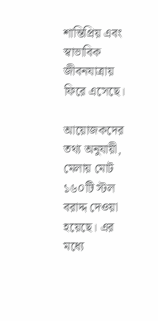শান্তিপ্রিয় এবং স্বাভাবিক জীবনযাত্রায় ফিরে এসেছে।

আয়োজকদের তথ্য অনুযায়ী, মেলায় মোট ১৬০টি স্টল বরাদ্দ দেওয়া হয়েছে। এর মধ্যে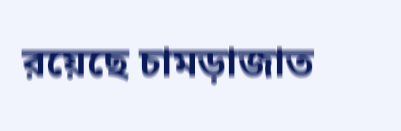রয়েছে চামড়াজাত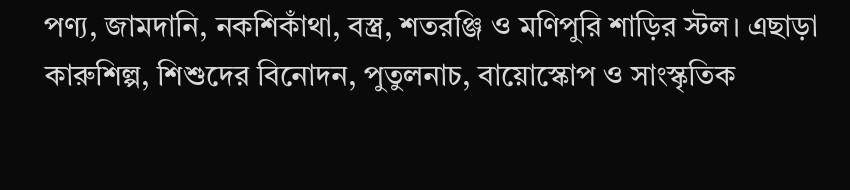পণ্য, জামদানি, নকশিকাঁথা, বস্ত্র, শতরঞ্জি ও মণিপুরি শাড়ির স্টল। এছাড়া কারুশিল্প, শিশুদের বিনোদন, পুতুলনাচ, বায়োস্কোপ ও সাংস্কৃতিক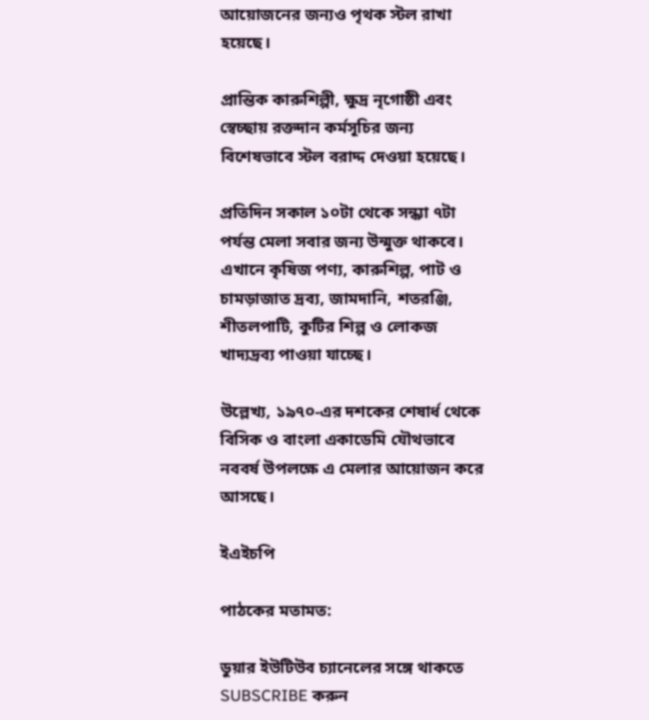আয়োজনের জন্যও পৃথক স্টল রাখা হয়েছে।

প্রান্তিক কারুশিল্পী, ক্ষুদ্র নৃগোষ্ঠী এবং স্বেচ্ছায় রক্তদান কর্মসূচির জন্য বিশেষভাবে স্টল বরাদ্দ দেওয়া হয়েছে।

প্রতিদিন সকাল ১০টা থেকে সন্ধ্যা ৭টা পর্যন্ত মেলা সবার জন্য উন্মুক্ত থাকবে। এখানে কৃষিজ পণ্য, কারুশিল্প, পাট ও চামড়াজাত দ্রব্য, জামদানি, শতরঞ্জি, শীতলপাটি, কুটির শিল্প ও লোকজ খাদ্যদ্রব্য পাওয়া যাচ্ছে।

উল্লেখ্য, ১৯৭০-এর দশকের শেষার্ধ থেকে বিসিক ও বাংলা একাডেমি যৌথভাবে নববর্ষ উপলক্ষে এ মেলার আয়োজন করে আসছে।

ইএইচপি

পাঠকের মতামত:

ডুয়ার ইউটিউব চ্যানেলের সঙ্গে থাকতে SUBSCRIBE করুন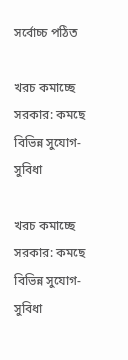সর্বোচ্চ পঠিত

খরচ কমাচ্ছে সরকার: কমছে বিভিন্ন সুযোগ-সুবিধা

খরচ কমাচ্ছে সরকার: কমছে বিভিন্ন সুযোগ-সুবিধা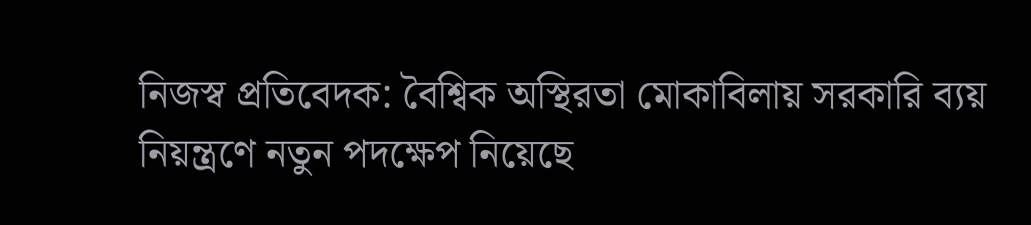নিজস্ব প্রতিবেদক: বৈশ্বিক অস্থিরতা মোকাবিলায় সরকারি ব্যয় নিয়ন্ত্রণে নতুন পদক্ষেপ নিয়েছে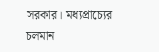সরকার। মধ্যপ্রাচ্যের চলমান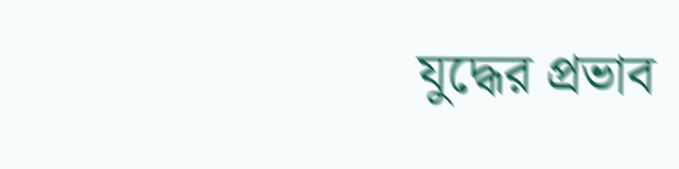যুদ্ধের প্রভাব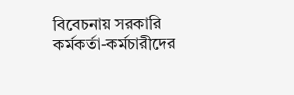বিবেচনায় সরকারি কর্মকর্তা-কর্মচারীদের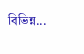বিভিন্ন...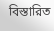বিস্তারিত